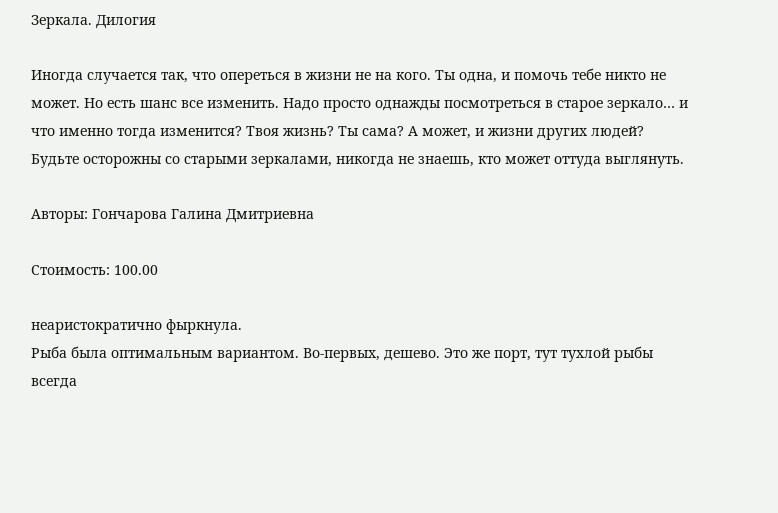Зеркала. Дилогия

Иногда случается так, что опереться в жизни не на кого. Ты одна, и помочь тебе никто не может. Но есть шанс все изменить. Надо просто однажды посмотреться в старое зеркало… и что именно тогда изменится? Твоя жизнь? Ты сама? А может, и жизни других людей? Будьте осторожны со старыми зеркалами, никогда не знаешь, кто может оттуда выглянуть.

Авторы: Гончарова Галина Дмитриевна

Стоимость: 100.00

неаристократично фыркнула.
Рыба была оптимальным вариантом. Во-первых, дешево. Это же порт, тут тухлой рыбы всегда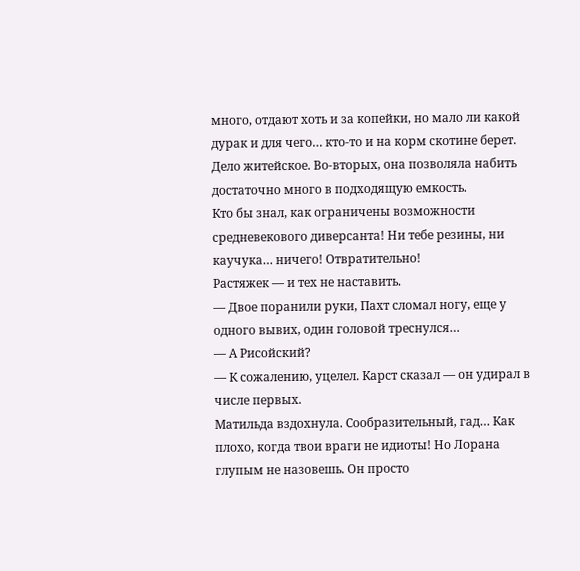много, отдают хоть и за копейки, но мало ли какой дурак и для чего… кто-то и на корм скотине берет. Дело житейское. Во-вторых, она позволяла набить достаточно много в подходящую емкость.
Кто бы знал, как ограничены возможности средневекового диверсанта! Ни тебе резины, ни каучука… ничего! Отвратительно!
Растяжек — и тех не наставить.
— Двое поранили руки, Пахт сломал ногу, еще у одного вывих, один головой треснулся…
— А Рисойский?
— К сожалению, уцелел. Карст сказал — он удирал в числе первых.
Матильда вздохнула. Сообразительный, гад… Как плохо, когда твои враги не идиоты! Но Лорана глупым не назовешь. Он просто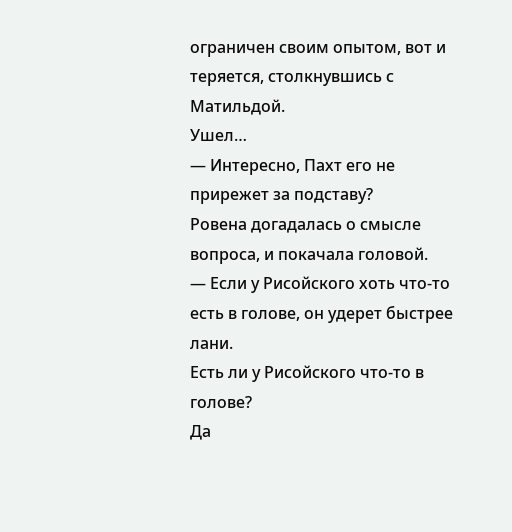ограничен своим опытом, вот и теряется, столкнувшись с Матильдой.
Ушел…
— Интересно, Пахт его не прирежет за подставу?
Ровена догадалась о смысле вопроса, и покачала головой.
— Если у Рисойского хоть что-то есть в голове, он удерет быстрее лани.
Есть ли у Рисойского что-то в голове?
Да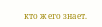кто ж его знает.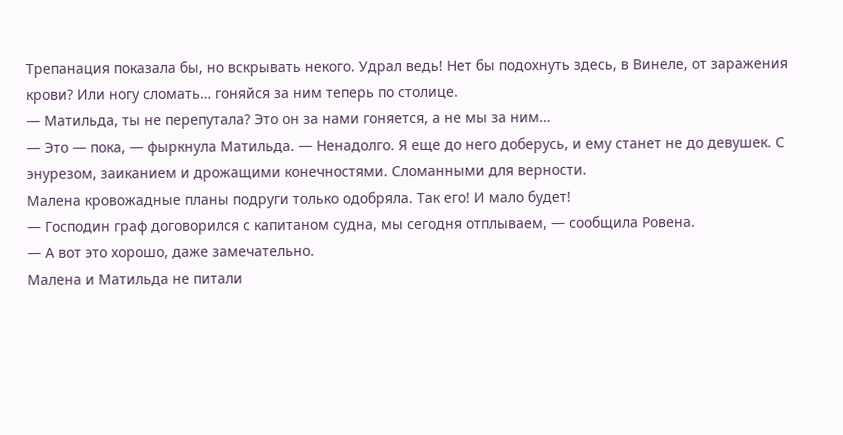Трепанация показала бы, но вскрывать некого. Удрал ведь! Нет бы подохнуть здесь, в Винеле, от заражения крови? Или ногу сломать… гоняйся за ним теперь по столице.
— Матильда, ты не перепутала? Это он за нами гоняется, а не мы за ним…
— Это — пока, — фыркнула Матильда. — Ненадолго. Я еще до него доберусь, и ему станет не до девушек. С энурезом, заиканием и дрожащими конечностями. Сломанными для верности.
Малена кровожадные планы подруги только одобряла. Так его! И мало будет!
— Господин граф договорился с капитаном судна, мы сегодня отплываем, — сообщила Ровена.
— А вот это хорошо, даже замечательно.
Малена и Матильда не питали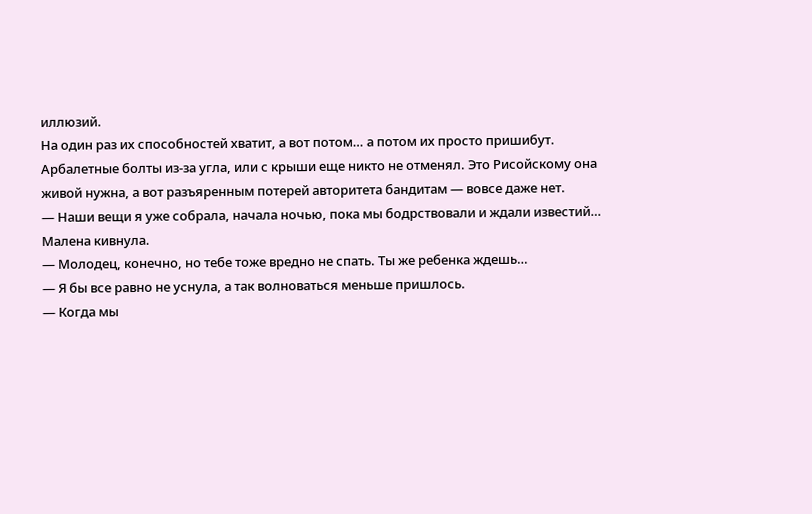иллюзий.
На один раз их способностей хватит, а вот потом… а потом их просто пришибут. Арбалетные болты из-за угла, или с крыши еще никто не отменял. Это Рисойскому она живой нужна, а вот разъяренным потерей авторитета бандитам — вовсе даже нет.
— Наши вещи я уже собрала, начала ночью, пока мы бодрствовали и ждали известий…
Малена кивнула.
— Молодец, конечно, но тебе тоже вредно не спать. Ты же ребенка ждешь…
— Я бы все равно не уснула, а так волноваться меньше пришлось.
— Когда мы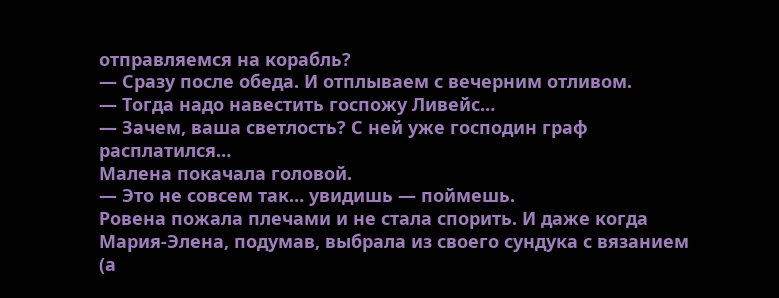отправляемся на корабль?
— Сразу после обеда. И отплываем с вечерним отливом.
— Тогда надо навестить госпожу Ливейс…
— Зачем, ваша светлость? С ней уже господин граф расплатился…
Малена покачала головой.
— Это не совсем так… увидишь — поймешь.
Ровена пожала плечами и не стала спорить. И даже когда Мария-Элена, подумав, выбрала из своего сундука с вязанием (а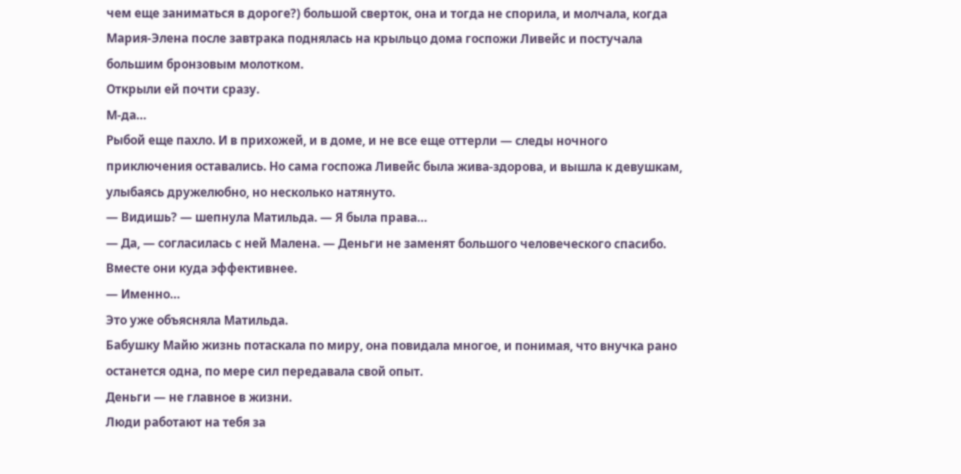чем еще заниматься в дороге?) большой сверток, она и тогда не спорила, и молчала, когда Мария-Элена после завтрака поднялась на крыльцо дома госпожи Ливейс и постучала большим бронзовым молотком.
Открыли ей почти сразу.
М-да…
Рыбой еще пахло. И в прихожей, и в доме, и не все еще оттерли — следы ночного приключения оставались. Но сама госпожа Ливейс была жива-здорова, и вышла к девушкам, улыбаясь дружелюбно, но несколько натянуто.
— Видишь? — шепнула Матильда. — Я была права…
— Да, — согласилась с ней Малена. — Деньги не заменят большого человеческого спасибо. Вместе они куда эффективнее.
— Именно…
Это уже объясняла Матильда.
Бабушку Майю жизнь потаскала по миру, она повидала многое, и понимая, что внучка рано останется одна, по мере сил передавала свой опыт.
Деньги — не главное в жизни.
Люди работают на тебя за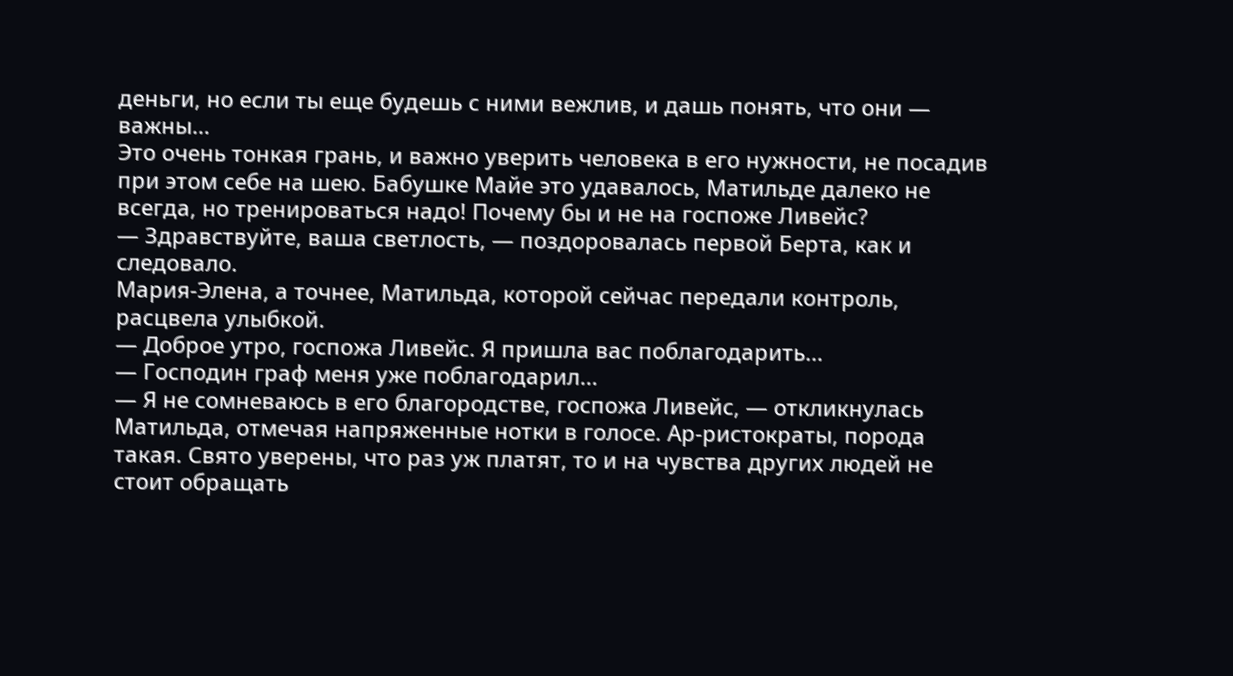деньги, но если ты еще будешь с ними вежлив, и дашь понять, что они — важны…
Это очень тонкая грань, и важно уверить человека в его нужности, не посадив при этом себе на шею. Бабушке Майе это удавалось, Матильде далеко не всегда, но тренироваться надо! Почему бы и не на госпоже Ливейс?
— Здравствуйте, ваша светлость, — поздоровалась первой Берта, как и следовало.
Мария-Элена, а точнее, Матильда, которой сейчас передали контроль, расцвела улыбкой.
— Доброе утро, госпожа Ливейс. Я пришла вас поблагодарить…
— Господин граф меня уже поблагодарил…
— Я не сомневаюсь в его благородстве, госпожа Ливейс, — откликнулась Матильда, отмечая напряженные нотки в голосе. Ар-ристократы, порода такая. Свято уверены, что раз уж платят, то и на чувства других людей не стоит обращать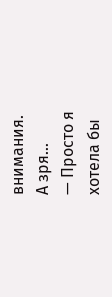внимания.
А зря…
— Просто я хотела бы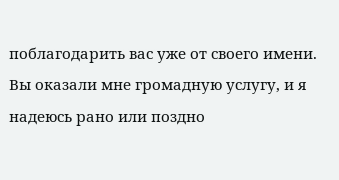поблагодарить вас уже от своего имени. Вы оказали мне громадную услугу, и я надеюсь рано или поздно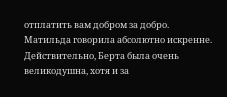отплатить вам добром за добро.
Матильда говорила абсолютно искренне. Действительно, Берта была очень великодушна, хотя и за